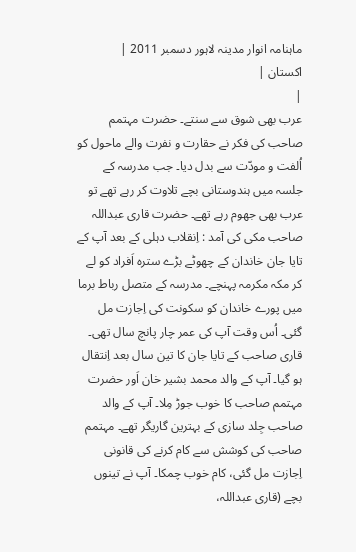ماہنامہ انوار مدینہ لاہور دسمبر 2011 |
اكستان |
|
عرب بھی شوق سے سنتے۔ حضرت مہتمم صاحب کی فکر نے حقارت و نفرت والے ماحول کو اُلفت و مودّت سے بدل دیا۔ جب مدرسہ کے جلسہ میں ہندوستانی بچے تلاوت کر رہے تھے تو عرب بھی جھوم رہے تھے۔ حضرت قاری عبداللہ صاحب مکی کی آمد : اِنقلاب دہلی کے بعد آپ کے تایا جان خاندان کے چھوٹے بڑے سترہ اَفراد کو لے کر مکہ مکرمہ پہنچے۔ مدرسہ کے متصل رباط برما میں پورے خاندان کو سکونت کی اِجازت مل گئی۔ اُس وقت آپ کی عمر چار پانچ سال تھی۔ قاری صاحب کے تایا جان کا تین سال بعد اِنتقال ہو گیا۔ آپ کے والد محمد بشیر خان اَور حضرت مہتمم صاحب کا خوب جوڑ مِلا۔ آپ کے والد صاحب جِلد سازی کے بہترین گاریگر تھے۔ مہتمم صاحب کی کوشش سے کام کرنے کی قانونی اِجازت مل گئی، کام خوب چمکا۔ آپ نے تینوں بچے (قاری عبداللہ،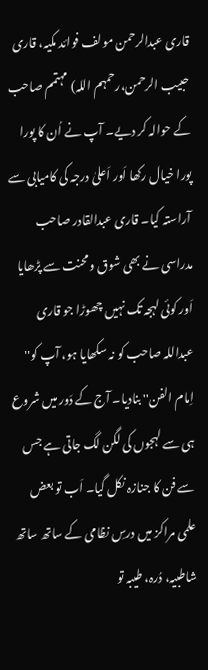قاری عبدالرحمن مولف فوائد مکیہ، قاری حبیب الرحمن،رحمہم اللہ) مہتمم صاحب کے حوالہ کر دیے۔ آپ نے اُن کا پورا پورا خیال رکھا اَور اَعلیٰ درجہ کی کامیابی سے آراستہ کیا۔ قاری عبدالقادر صاحب مدراسی نے بھی شوق ومحنت سے پڑھایا اَور کوئی لہجہ تک نہیں چھوڑا جو قاری عبداللہ صاحب کو نہ سکھایا ہو، آپ کو'' اِمام الفن'' بنادیا۔ آج کے دَور میں شروع ہی سے لہجوں کی لگن لگ جاتی ہے جس سے فن کا جنازہ نکل گیا۔ اَب تو بعض علمی مراکز میں درسِ نظامی کے ساتھ ساتھ شاطبیہ، دُرہ، طیبہ تو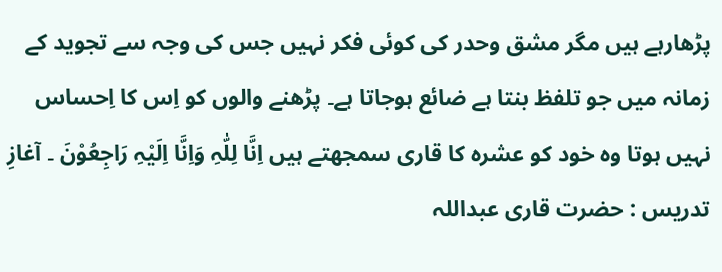پڑھارہے ہیں مگر مشق وحدر کی کوئی فکر نہیں جس کی وجہ سے تجوید کے زمانہ میں جو تلفظ بنتا ہے ضائع ہوجاتا ہے۔ پڑھنے والوں کو اِس کا اِحساس نہیں ہوتا وہ خود کو عشرہ کا قاری سمجھتے ہیں اِنَّا لِلّٰہِ وَاِنَّا اِلَیْہِ رَاجِعُوْنَ ۔ آغازِ تدریس : حضرت قاری عبداللہ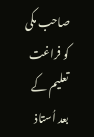صاحب مکی کو فراغت تعلیم کے بعد اُستاذ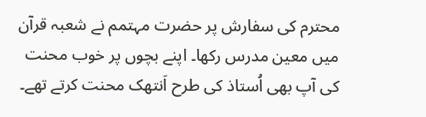محترم کی سفارش پر حضرت مہتمم نے شعبہ قرآن میں معین مدرس رکھا۔ اپنے بچوں پر خوب محنت کی آپ بھی اُستاذ کی طرح اَنتھک محنت کرتے تھے۔